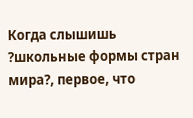Когда слышишь ?школьные формы стран мира?, первое, что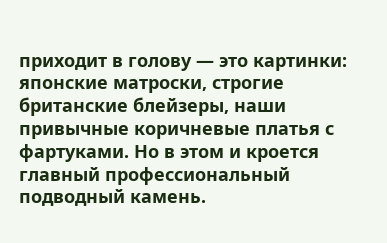приходит в голову — это картинки: японские матроски, строгие британские блейзеры, наши привычные коричневые платья с фартуками. Но в этом и кроется главный профессиональный подводный камень.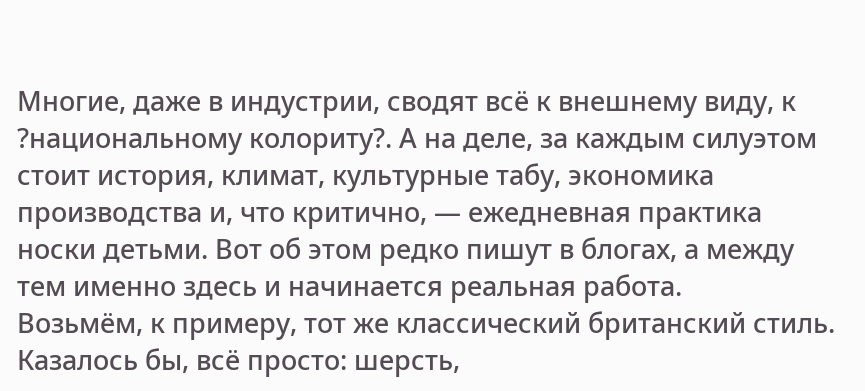Многие, даже в индустрии, сводят всё к внешнему виду, к ?национальному колориту?. А на деле, за каждым силуэтом стоит история, климат, культурные табу, экономика производства и, что критично, — ежедневная практика носки детьми. Вот об этом редко пишут в блогах, а между тем именно здесь и начинается реальная работа.
Возьмём, к примеру, тот же классический британский стиль. Казалось бы, всё просто: шерсть,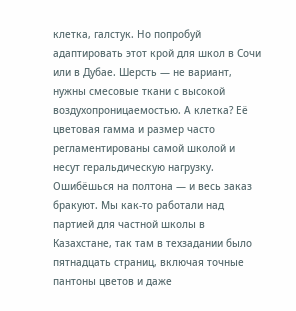клетка, галстук. Но попробуй адаптировать этот крой для школ в Сочи или в Дубае. Шерсть — не вариант, нужны смесовые ткани с высокой воздухопроницаемостью. А клетка? Её цветовая гамма и размер часто регламентированы самой школой и несут геральдическую нагрузку. Ошибёшься на полтона — и весь заказ бракуют. Мы как-то работали над партией для частной школы в Казахстане, так там в техзадании было пятнадцать страниц, включая точные пантоны цветов и даже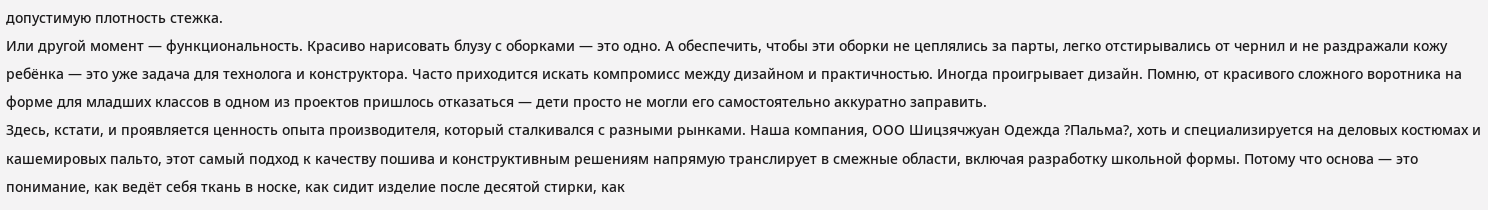допустимую плотность стежка.
Или другой момент — функциональность. Красиво нарисовать блузу с оборками — это одно. А обеспечить, чтобы эти оборки не цеплялись за парты, легко отстирывались от чернил и не раздражали кожу ребёнка — это уже задача для технолога и конструктора. Часто приходится искать компромисс между дизайном и практичностью. Иногда проигрывает дизайн. Помню, от красивого сложного воротника на форме для младших классов в одном из проектов пришлось отказаться — дети просто не могли его самостоятельно аккуратно заправить.
Здесь, кстати, и проявляется ценность опыта производителя, который сталкивался с разными рынками. Наша компания, ООО Шицзячжуан Одежда ?Пальма?, хоть и специализируется на деловых костюмах и кашемировых пальто, этот самый подход к качеству пошива и конструктивным решениям напрямую транслирует в смежные области, включая разработку школьной формы. Потому что основа — это понимание, как ведёт себя ткань в носке, как сидит изделие после десятой стирки, как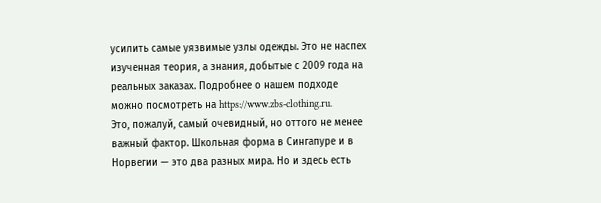усилить самые уязвимые узлы одежды. Это не наспех изученная теория, а знания, добытые с 2009 года на реальных заказах. Подробнее о нашем подходе можно посмотреть на https://www.zbs-clothing.ru.
Это, пожалуй, самый очевидный, но оттого не менее важный фактор. Школьная форма в Сингапуре и в Норвегии — это два разных мира. Но и здесь есть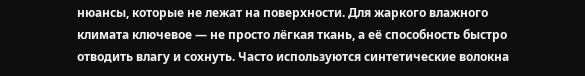нюансы, которые не лежат на поверхности. Для жаркого влажного климата ключевое — не просто лёгкая ткань, а её способность быстро отводить влагу и сохнуть. Часто используются синтетические волокна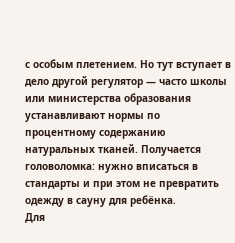с особым плетением. Но тут вступает в дело другой регулятор — часто школы или министерства образования устанавливают нормы по процентному содержанию натуральных тканей. Получается головоломка: нужно вписаться в стандарты и при этом не превратить одежду в сауну для ребёнка.
Для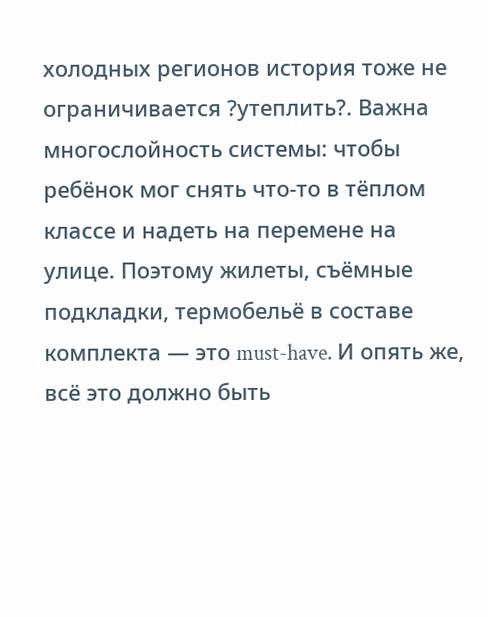холодных регионов история тоже не ограничивается ?утеплить?. Важна многослойность системы: чтобы ребёнок мог снять что-то в тёплом классе и надеть на перемене на улице. Поэтому жилеты, съёмные подкладки, термобельё в составе комплекта — это must-have. И опять же, всё это должно быть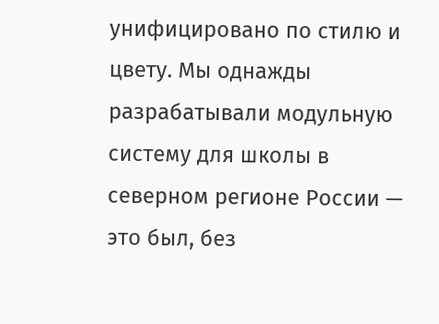унифицировано по стилю и цвету. Мы однажды разрабатывали модульную систему для школы в северном регионе России — это был, без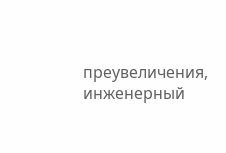преувеличения, инженерный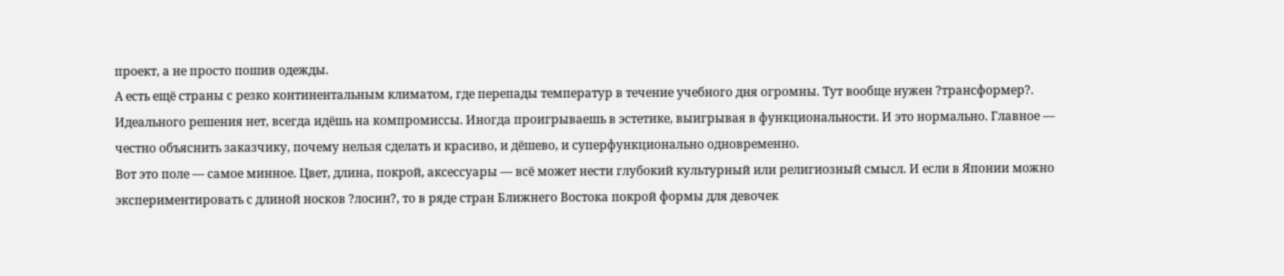проект, а не просто пошив одежды.
А есть ещё страны с резко континентальным климатом, где перепады температур в течение учебного дня огромны. Тут вообще нужен ?трансформер?. Идеального решения нет, всегда идёшь на компромиссы. Иногда проигрываешь в эстетике, выигрывая в функциональности. И это нормально. Главное — честно объяснить заказчику, почему нельзя сделать и красиво, и дёшево, и суперфункционально одновременно.
Вот это поле — самое минное. Цвет, длина, покрой, аксессуары — всё может нести глубокий культурный или религиозный смысл. И если в Японии можно экспериментировать с длиной носков ?лосин?, то в ряде стран Ближнего Востока покрой формы для девочек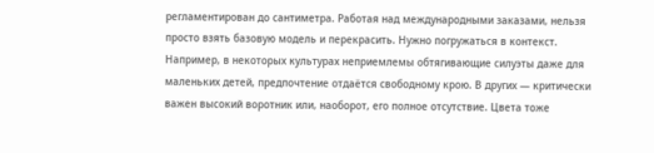регламентирован до сантиметра. Работая над международными заказами, нельзя просто взять базовую модель и перекрасить. Нужно погружаться в контекст.
Например, в некоторых культурах неприемлемы обтягивающие силуэты даже для маленьких детей, предпочтение отдаётся свободному крою. В других — критически важен высокий воротник или, наоборот, его полное отсутствие. Цвета тоже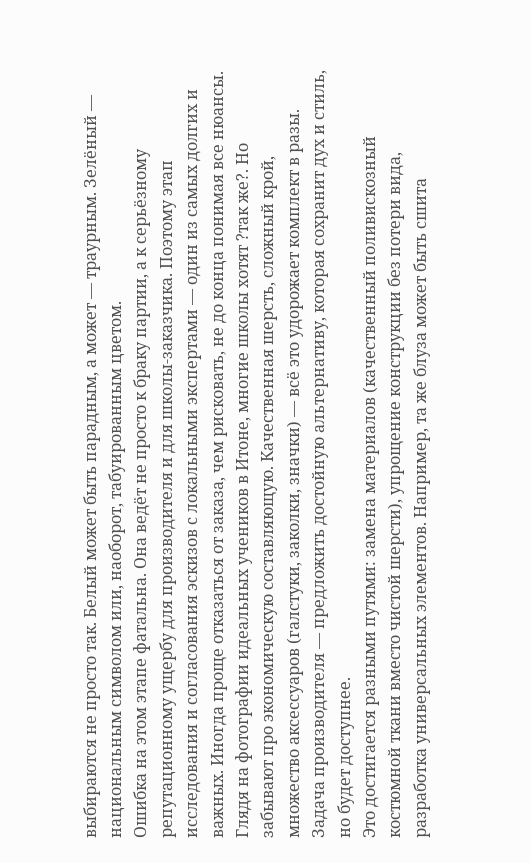выбираются не просто так. Белый может быть парадным, а может — траурным. Зелёный — национальным символом или, наоборот, табуированным цветом.
Ошибка на этом этапе фатальна. Она ведёт не просто к браку партии, а к серьёзному репутационному ущербу для производителя и для школы-заказчика. Поэтому этап исследования и согласования эскизов с локальными экспертами — один из самых долгих и важных. Иногда проще отказаться от заказа, чем рисковать, не до конца понимая все нюансы.
Глядя на фотографии идеальных учеников в Итоне, многие школы хотят ?так же?. Но забывают про экономическую составляющую. Качественная шерсть, сложный крой, множество аксессуаров (галстуки, заколки, значки) — всё это удорожает комплект в разы. Задача производителя — предложить достойную альтернативу, которая сохранит дух и стиль, но будет доступнее.
Это достигается разными путями: замена материалов (качественный поливискозный костюмной ткани вместо чистой шерсти), упрощение конструкции без потери вида, разработка универсальных элементов. Например, та же блуза может быть сшита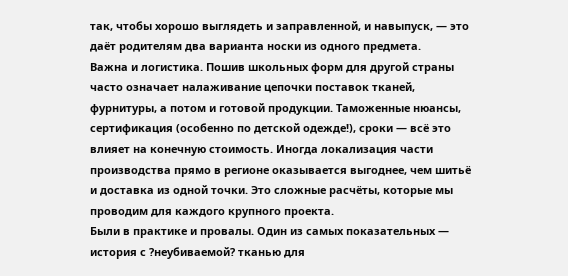так, чтобы хорошо выглядеть и заправленной, и навыпуск, — это даёт родителям два варианта носки из одного предмета.
Важна и логистика. Пошив школьных форм для другой страны часто означает налаживание цепочки поставок тканей, фурнитуры, а потом и готовой продукции. Таможенные нюансы, сертификация (особенно по детской одежде!), сроки — всё это влияет на конечную стоимость. Иногда локализация части производства прямо в регионе оказывается выгоднее, чем шитьё и доставка из одной точки. Это сложные расчёты, которые мы проводим для каждого крупного проекта.
Были в практике и провалы. Один из самых показательных — история с ?неубиваемой? тканью для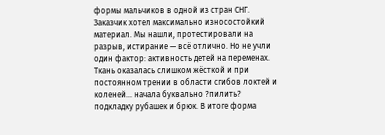формы мальчиков в одной из стран СНГ. Заказчик хотел максимально износостойкий материал. Мы нашли, протестировали на разрыв, истирание — всё отлично. Но не учли один фактор: активность детей на переменах. Ткань оказалась слишком жёсткой и при постоянном трении в области сгибов локтей и коленей… начала буквально ?пилить? подкладку рубашек и брюк. В итоге форма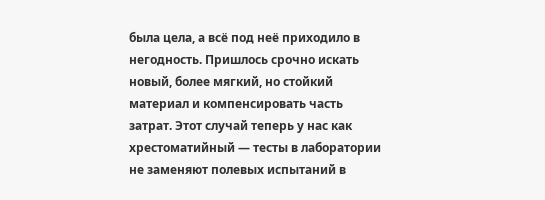была цела, а всё под неё приходило в негодность. Пришлось срочно искать новый, более мягкий, но стойкий материал и компенсировать часть затрат. Этот случай теперь у нас как хрестоматийный — тесты в лаборатории не заменяют полевых испытаний в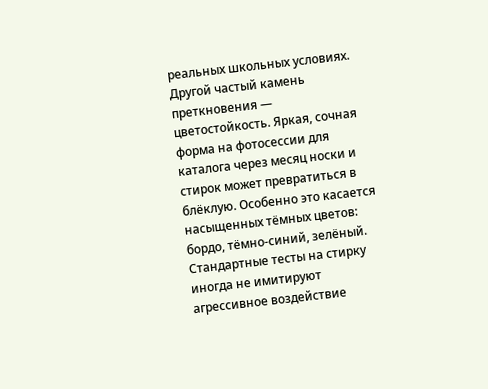реальных школьных условиях.
Другой частый камень преткновения — цветостойкость. Яркая, сочная форма на фотосессии для каталога через месяц носки и стирок может превратиться в блёклую. Особенно это касается насыщенных тёмных цветов: бордо, тёмно-синий, зелёный. Стандартные тесты на стирку иногда не имитируют агрессивное воздействие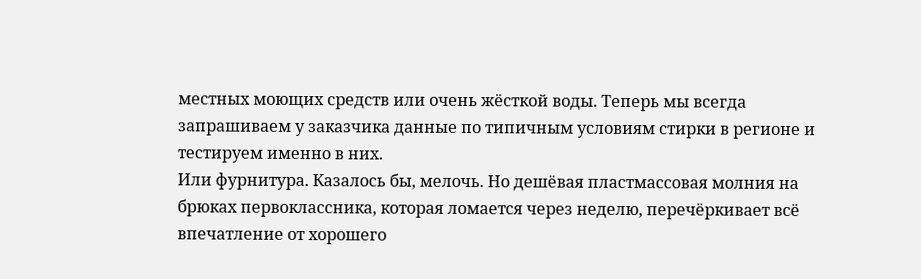местных моющих средств или очень жёсткой воды. Теперь мы всегда запрашиваем у заказчика данные по типичным условиям стирки в регионе и тестируем именно в них.
Или фурнитура. Казалось бы, мелочь. Но дешёвая пластмассовая молния на брюках первоклассника, которая ломается через неделю, перечёркивает всё впечатление от хорошего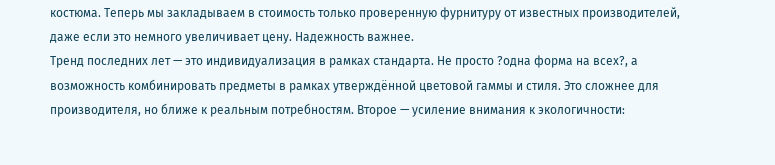костюма. Теперь мы закладываем в стоимость только проверенную фурнитуру от известных производителей, даже если это немного увеличивает цену. Надежность важнее.
Тренд последних лет — это индивидуализация в рамках стандарта. Не просто ?одна форма на всех?, а возможность комбинировать предметы в рамках утверждённой цветовой гаммы и стиля. Это сложнее для производителя, но ближе к реальным потребностям. Второе — усиление внимания к экологичности: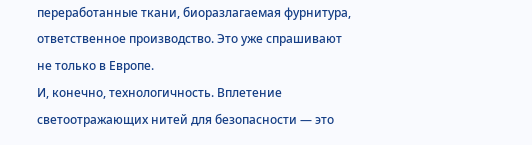переработанные ткани, биоразлагаемая фурнитура, ответственное производство. Это уже спрашивают не только в Европе.
И, конечно, технологичность. Вплетение светоотражающих нитей для безопасности — это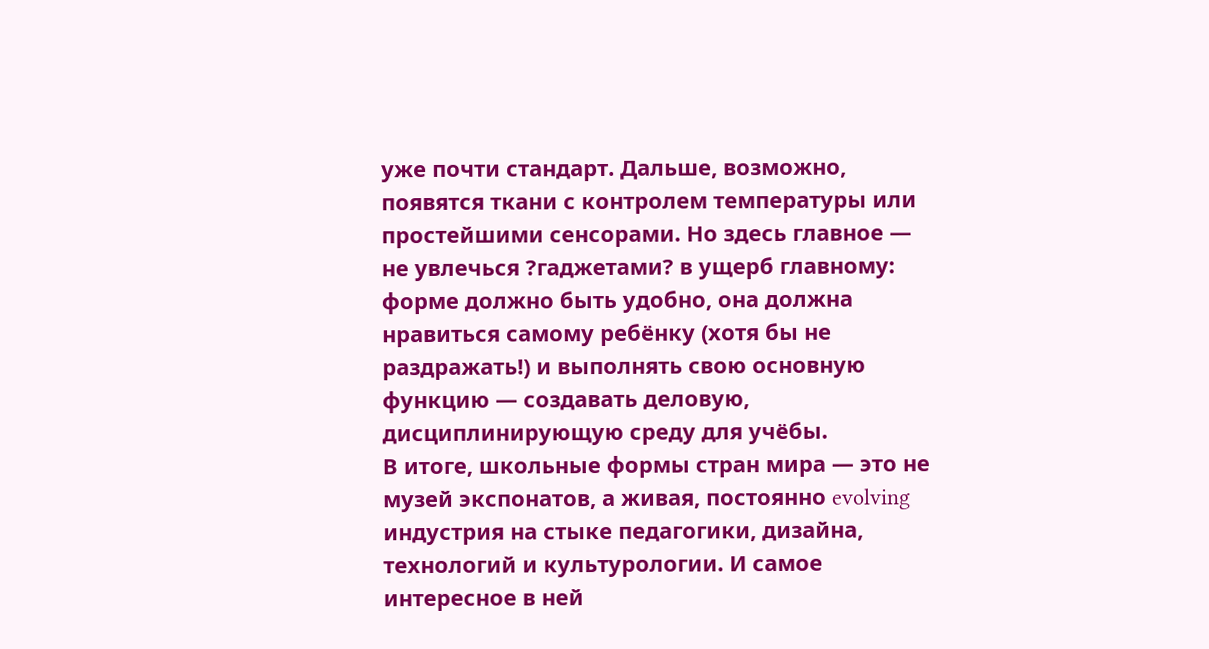уже почти стандарт. Дальше, возможно, появятся ткани с контролем температуры или простейшими сенсорами. Но здесь главное — не увлечься ?гаджетами? в ущерб главному: форме должно быть удобно, она должна нравиться самому ребёнку (хотя бы не раздражать!) и выполнять свою основную функцию — создавать деловую, дисциплинирующую среду для учёбы.
В итоге, школьные формы стран мира — это не музей экспонатов, а живая, постоянно evolving индустрия на стыке педагогики, дизайна, технологий и культурологии. И самое интересное в ней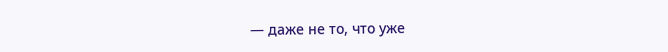— даже не то, что уже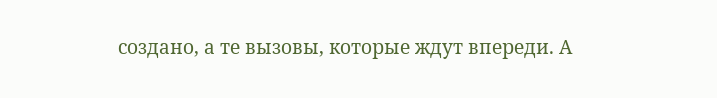создано, а те вызовы, которые ждут впереди. А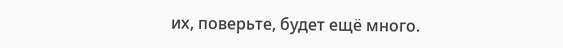их, поверьте, будет ещё много.